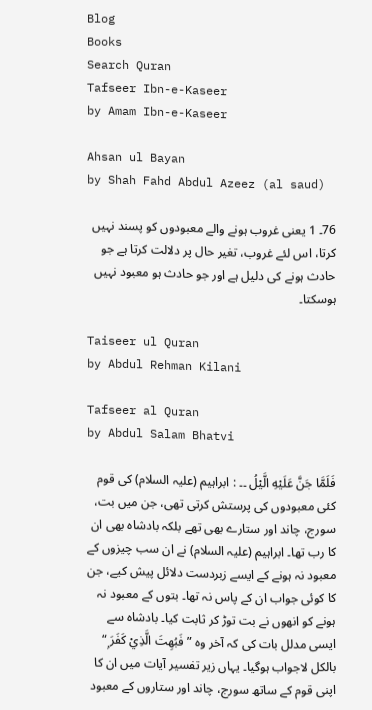Blog
Books
Search Quran
Tafseer Ibn-e-Kaseer
by Amam Ibn-e-Kaseer

Ahsan ul Bayan
by Shah Fahd Abdul Azeez (al saud)

76۔ 1 یعنی غروب ہونے والے معبودوں کو پسند نہیں کرتا، اس لئے غروب، تغیر حال پر دلالت کرتا ہے جو حادث ہونے کی دلیل ہے اور جو حادث ہو معبود نہیں ہوسکتا۔

Taiseer ul Quran
by Abdul Rehman Kilani

Tafseer al Quran
by Abdul Salam Bhatvi

فَلَمَّا جَنَّ عَلَيْهِ الَّيْلُ ۔۔ : ابراہیم (علیہ السلام) کی قوم کئی معبودوں کی پرستش کرتی تھی، جن میں بت، سورج، چاند اور ستارے بھی تھے بلکہ بادشاہ بھی ان کا رب تھا۔ ابراہیم (علیہ السلام) نے ان سب چیزوں کے معبود نہ ہونے کے ایسے زبردست دلائل پیش کیے، جن کا کوئی جواب ان کے پاس نہ تھا۔ بتوں کے معبود نہ ہونے کو انھوں نے بت توڑ کر ثابت کیا۔ بادشاہ سے ایسی مدلل بات کی کہ آخر وہ ” فَبُهِتَ الَّذِيْ كَفَرَ ۭ“ بالکل لاجواب ہوگیا۔ یہاں زیر تفسیر آیات میں ان کا اپنی قوم کے ساتھ سورج، چاند اور ستاروں کے معبود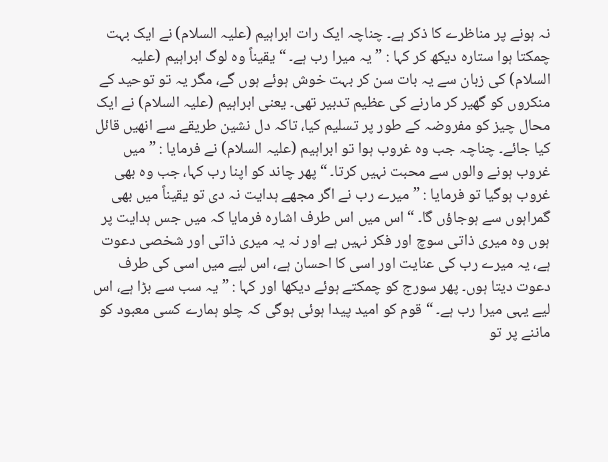نہ ہونے پر مناظرے کا ذکر ہے۔ چناچہ ایک رات ابراہیم (علیہ السلام) نے ایک بہت چمکتا ہوا ستارہ دیکھ کر کہا : ” یہ میرا رب ہے۔ “ یقیناً وہ لوگ ابراہیم (علیہ السلام) کی زبان سے یہ بات سن کر بہت خوش ہوئے ہوں گے، مگر یہ تو توحید کے منکروں کو گھیر کر مارنے کی عظیم تدبیر تھی۔ یعنی ابراہیم (علیہ السلام) نے ایک محال چیز کو مفروضہ کے طور پر تسلیم کیا، تاکہ دل نشین طریقے سے انھیں قائل کیا جائے۔ چناچہ جب وہ غروب ہوا تو ابراہیم (علیہ السلام) نے فرمایا : ” میں غروب ہونے والوں سے محبت نہیں کرتا۔ “ پھر چاند کو اپنا رب کہا، جب وہ بھی غروب ہوگیا تو فرمایا : ” میرے رب نے اگر مجھے ہدایت نہ دی تو یقیناً میں بھی گمراہوں سے ہوجاؤں گا۔ “ اس میں اس طرف اشارہ فرمایا کہ میں جس ہدایت پر ہوں وہ میری ذاتی سوچ اور فکر نہیں ہے اور نہ یہ میری ذاتی اور شخصی دعوت ہے، یہ میرے رب کی عنایت اور اسی کا احسان ہے، اس لیے میں اسی کی طرف دعوت دیتا ہوں۔ پھر سورج کو چمکتے ہوئے دیکھا اور کہا : ” یہ سب سے بڑا ہے، اس لیے یہی میرا رب ہے۔ “ قوم کو امید پیدا ہوئی ہوگی کہ چلو ہمارے کسی معبود کو ماننے پر تو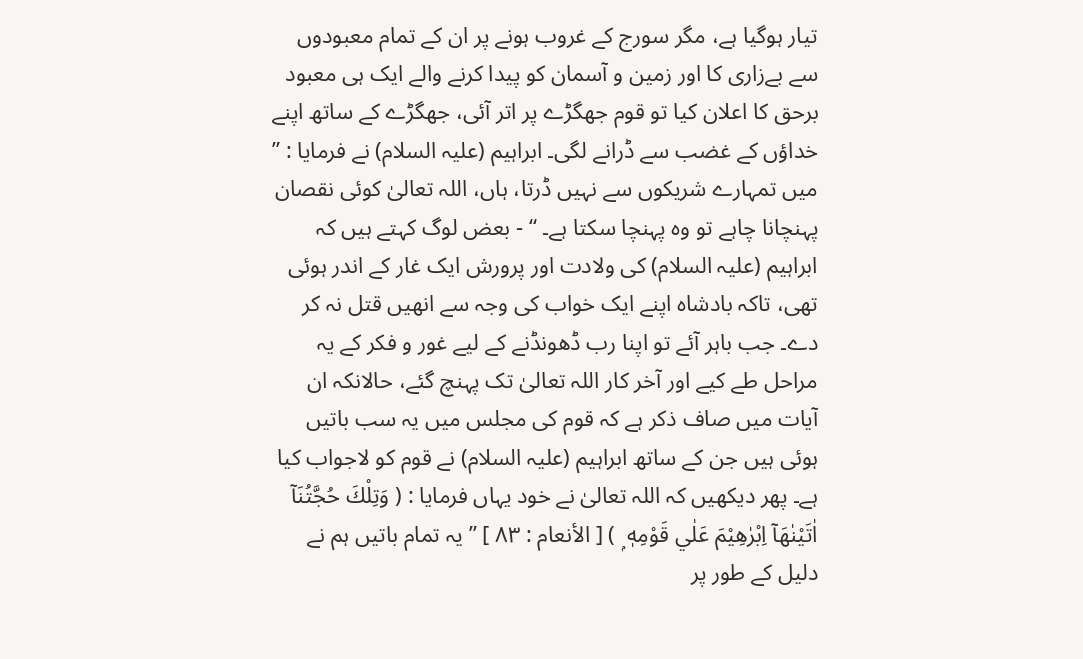تیار ہوگیا ہے، مگر سورج کے غروب ہونے پر ان کے تمام معبودوں سے بےزاری کا اور زمین و آسمان کو پیدا کرنے والے ایک ہی معبود برحق کا اعلان کیا تو قوم جھگڑے پر اتر آئی، جھگڑے کے ساتھ اپنے خداؤں کے غضب سے ڈرانے لگی۔ ابراہیم (علیہ السلام) نے فرمایا : ” میں تمہارے شریکوں سے نہیں ڈرتا، ہاں، اللہ تعالیٰ کوئی نقصان پہنچانا چاہے تو وہ پہنچا سکتا ہے۔ “ - بعض لوگ کہتے ہیں کہ ابراہیم (علیہ السلام) کی ولادت اور پرورش ایک غار کے اندر ہوئی تھی، تاکہ بادشاہ اپنے ایک خواب کی وجہ سے انھیں قتل نہ کر دے۔ جب باہر آئے تو اپنا رب ڈھونڈنے کے لیے غور و فکر کے یہ مراحل طے کیے اور آخر کار اللہ تعالیٰ تک پہنچ گئے، حالانکہ ان آیات میں صاف ذکر ہے کہ قوم کی مجلس میں یہ سب باتیں ہوئی ہیں جن کے ساتھ ابراہیم (علیہ السلام) نے قوم کو لاجواب کیا ہے۔ پھر دیکھیں کہ اللہ تعالیٰ نے خود یہاں فرمایا : ( وَتِلْكَ حُجَّتُنَآ اٰتَيْنٰهَآ اِبْرٰهِيْمَ عَلٰي قَوْمِهٖ ۭ ) [ الأنعام : ٨٣ ] ” یہ تمام باتیں ہم نے دلیل کے طور پر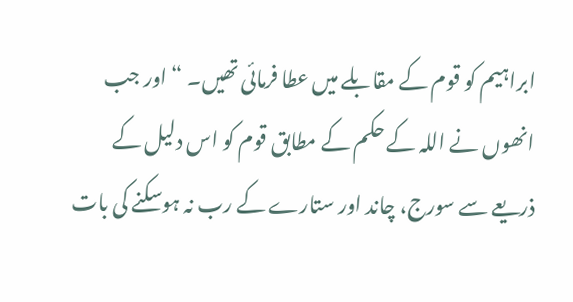ابراہیم کو قوم کے مقابلے میں عطا فرمائی تھیں۔ “ اور جب انھوں نے اللہ کے حکم کے مطابق قوم کو اس دلیل کے ذریعے سے سورج، چاند اور ستارے کے رب نہ ہوسکنے کی بات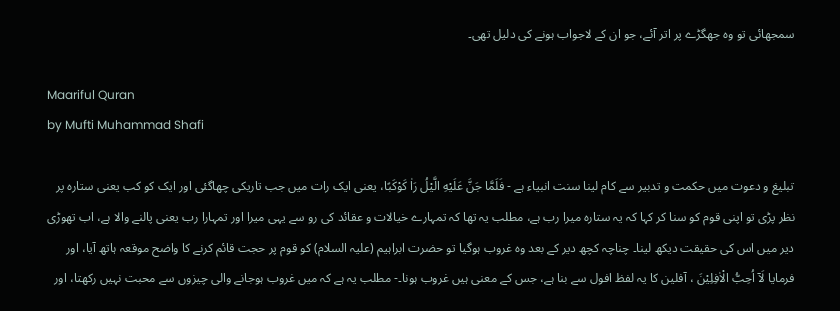سمجھائی تو وہ جھگڑے پر اتر آئے، جو ان کے لاجواب ہونے کی دلیل تھی۔

Maariful Quran
by Mufti Muhammad Shafi

تبلیغ و دعوت میں حکمت و تدبیر سے کام لینا سنت انبیاء ہے - فَلَمَّا جَنَّ عَلَيْهِ الَّيْلُ رَاٰ كَوْكَبًا، یعنی ایک رات میں جب تاریکی چھاگئی اور ایک کو کب یعنی ستارہ پر نظر پڑی تو اپنی قوم کو سنا کر کہا کہ یہ ستارہ میرا رب ہے، مطلب یہ تھا کہ تمہارے خیالات و عقائد کی رو سے یہی میرا اور تمہارا رب یعنی پالنے والا ہے، اب تھوڑی دیر میں اس کی حقیقت دیکھ لینا۔ چناچہ کچھ دیر کے بعد وہ غروب ہوگیا تو حضرت ابراہیم (علیہ السلام) کو قوم پر حجت قائم کرنے کا واضح موقعہ ہاتھ آیا، اور فرمایا لَآ اُحِبُّ الْاٰفِلِيْنَ ، آفلین کا یہ لفظ افول سے بنا ہے، جس کے معنی ہیں غروب ہونا۔- مطلب یہ ہے کہ میں غروب ہوجانے والی چیزوں سے محبت نہیں رکھتا، اور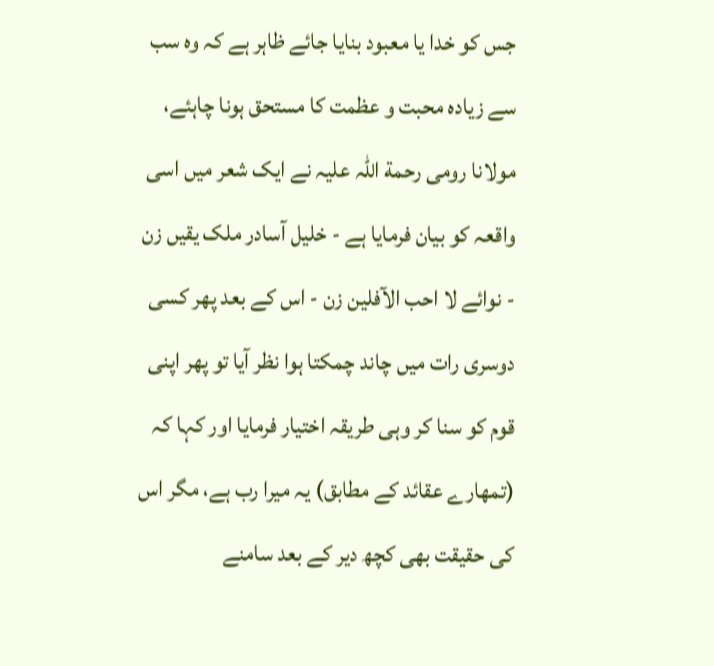جس کو خدا یا معبود بنایا جائے ظاہر ہے کہ وہ سب سے زیادہ محبت و عظمت کا مستحق ہونا چاہئے، مولانا رومی رحمة اللہ علیہ نے ایک شعر میں اسی واقعہ کو بیان فرمایا ہے - خلیل آسادر ملک یقیں زن - نوائے لا احب الآفلین زن - اس کے بعد پھر کسی دوسری رات میں چاند چمکتا ہوا نظر آیا تو پھر اپنی قوم کو سنا کر وہی طریقہ اختیار فرمایا اور کہا کہ (تمھارے عقائد کے مطابق) یہ میرا رب ہے، مگر اس کی حقیقت بھی کچھ دیر کے بعد سامنے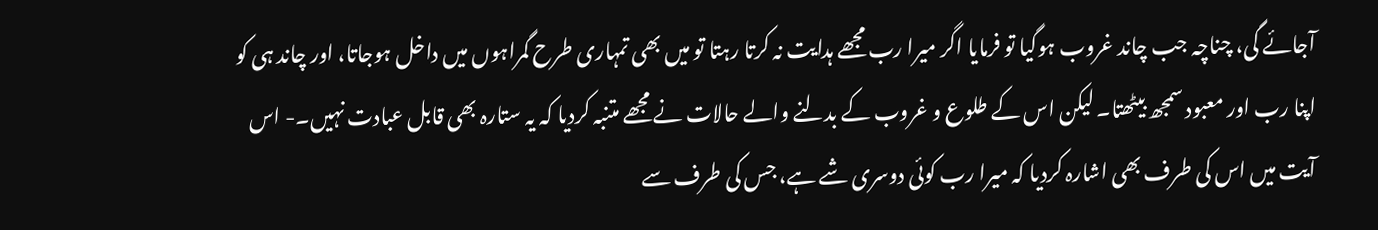آجائے گی، چناچہ جب چاند غروب ہوگیا تو فرمایا اگر میرا رب مجھے ہدایت نہ کرتا رہتا تو میں بھی تمہاری طرح گمراہوں میں داخل ہوجاتا، اور چاند ہی کو اپنا رب اور معبود سمجھ بیٹھتا۔ لیکن اس کے طلوع و غروب کے بدلنے والے حالات نے مجھے متنبہ کردیا کہ یہ ستارہ بھی قابل عبادت نہیں۔- اس آیت میں اس کی طرف بھی اشارہ کردیا کہ میرا رب کوئی دوسری شے ہے، جس کی طرف سے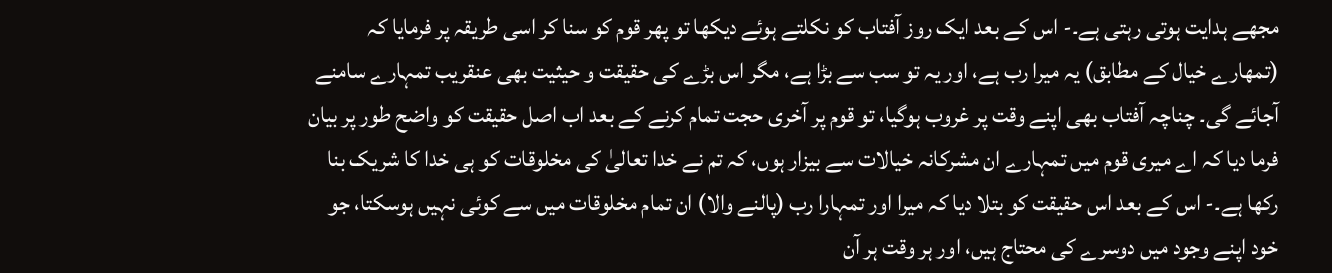مجھے ہدایت ہوتی رہتی ہے۔- اس کے بعد ایک روز آفتاب کو نکلتے ہوئے دیکھا تو پھر قوم کو سنا کر اسی طریقہ پر فرمایا کہ (تمھارے خیال کے مطابق) یہ میرا رب ہے، اور یہ تو سب سے بڑا ہے، مگر اس بڑے کی حقیقت و حیثیت بھی عنقریب تمہارے سامنے آجائے گی۔ چناچہ آفتاب بھی اپنے وقت پر غروب ہوگیا، تو قوم پر آخری حجت تمام کرنے کے بعد اب اصل حقیقت کو واضح طور پر بیان فرما دیا کہ اے میری قوم میں تمہارے ان مشرکانہ خیالات سے بیزار ہوں، کہ تم نے خدا تعالیٰ کی مخلوقات کو ہی خدا کا شریک بنا رکھا ہے۔- اس کے بعد اس حقیقت کو بتلا دیا کہ میرا اور تمہارا رب (پالنے والا) ان تمام مخلوقات میں سے کوئی نہیں ہوسکتا، جو خود اپنے وجود میں دوسرے کی محتاج ہیں، اور ہر وقت ہر آن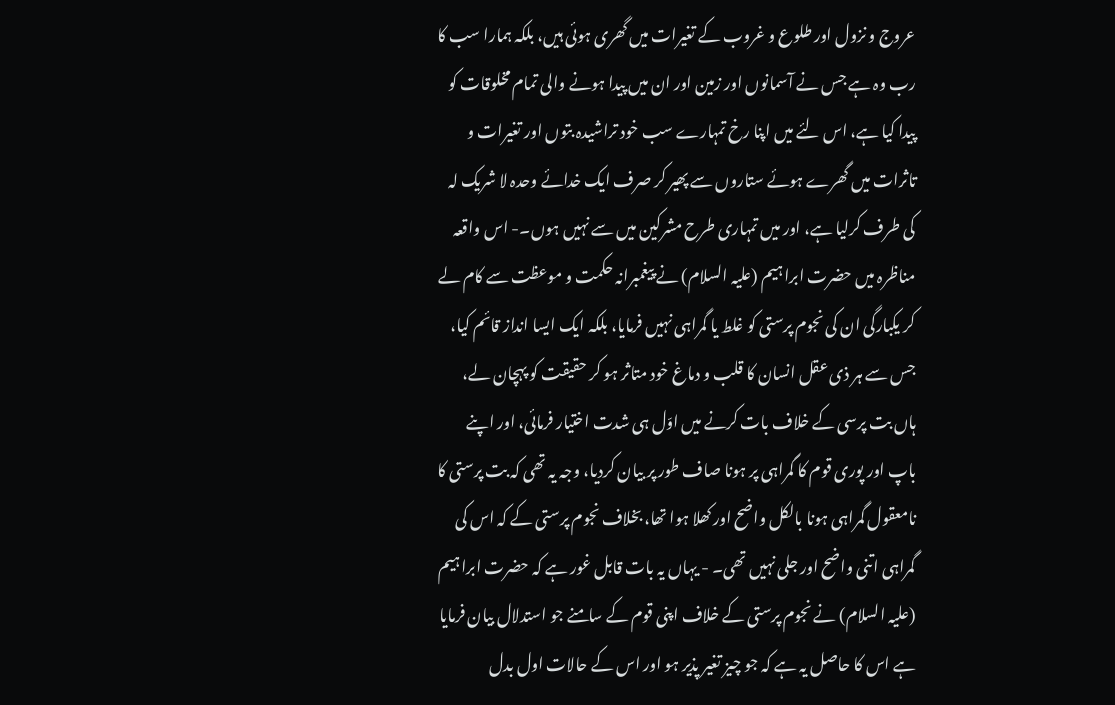عروج و نزول اور طلوع و غروب کے تغیرات میں گھری ہوئی ہیں، بلکہ ہمارا سب کا رب وہ ہے جس نے آسمانوں اور زمین اور ان میں پیدا ہونے والی تمام مخلوقات کو پیدا کیا ہے، اس لئے میں اپنا رخ تمہارے سب خود تراشیدہ بتوں اور تغیرات و تاثرات میں گھرے ہوئے ستاروں سے پھیر کر صرف ایک خدائے وحدہ لا شریک لہ کی طرف کرلیا ہے، اور میں تمہاری طرح مشرکین میں سے نہیں ہوں۔- اس واقعہ مناظرہ میں حضرت ابراہیم (علیہ السلام) نے پیغمبرانہ حکمت و موعظت سے کام لے کر یکبارگی ان کی نجوم پرستی کو غلط یا گمراہی نہیں فرمایا، بلکہ ایک ایسا انداز قائم کیا، جس سے ہر ذی عقل انسان کا قلب و دماغ خود متاثر ہو کر حقیقت کو پہچان لے، ہاں بت پرسی کے خلاف بات کرنے میں اوّل ہی شدت اختیار فرمائی، اور اپنے باپ اور پوری قوم کا گمراہی پر ہونا صاف طور پر بیان کردیا، وجہ یہ تھی کہ بت پرستی کا نامعقول گمراہی ہونا بالکل واضح اور کھلا ہوا تھا، بخلاف نجوم پرستی کے کہ اس کی گمراہی اتنی واضح اور جلی نہیں تھی۔ - یہاں یہ بات قابل غور ہے کہ حضرت ابراہیم (علیہ السلام) نے نجوم پرستی کے خلاف اپنی قوم کے سامنے جو استدلال بیان فرمایا ہے اس کا حاصل یہ ہے کہ جو چیز تغیر پذیر ہو اور اس کے حالات اول بدل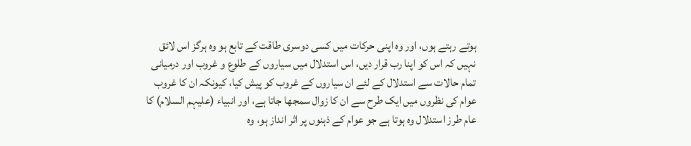ہوتے رہتے ہوں، اور وہ اپنی حرکات میں کسی دوسری طاقت کے تابع ہو وہ ہرگز اس لائق نہیں کہ اس کو اپنا رب قرار دیں، اس استدلال میں سیاروں کے طلوع و غروب اور درمیانی تمام حالات سے استدلال کے لئے ان سیاروں کے غروب کو پیش کیا، کیونکہ ان کا غروب عوام کی نظروں میں ایک طرح سے ان کا زوال سمجھا جاتا ہے، اور انبیاء (علیہم السلام) کا عام طرز استدلال وہ ہوتا ہے جو عوام کے ذہنوں پر اثر انداز ہو، وہ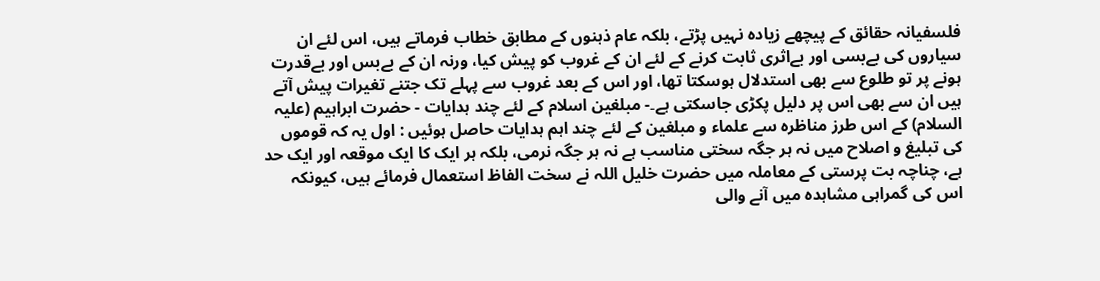فلسفیانہ حقائق کے پیچھے زیادہ نہیں پڑتے، بلکہ عام ذہنوں کے مطابق خطاب فرماتے ہیں، اس لئے ان سیاروں کی بےبسی اور بےاثری ثابت کرنے کے لئے ان کے غروب کو پیش کیا، ورنہ ان کے بےبس اور بےقدرت ہونے پر تو طلوع سے بھی استدلال ہوسکتا تھا، اور اس کے بعد غروب سے پہلے تک جتنے تغیرات پیش آتے ہیں ان سے بھی اس پر دلیل پکڑی جاسکتی ہے۔- مبلغین اسلام کے لئے چند ہدایات - حضرت ابراہیم (علیہ السلام) کے اس طرز مناظرہ سے علماء و مبلغین کے لئے چند اہم ہدایات حاصل ہوئیں : اول یہ کہ قوموں کی تبلیغ و اصلاح میں نہ ہر جگہ سختی مناسب ہے نہ ہر جگہ نرمی، بلکہ ہر ایک کا ایک موقعہ اور ایک حد ہے، چناچہ بت پرستی کے معاملہ میں حضرت خلیل اللہ نے سخت الفاظ استعمال فرمائے ہیں، کیونکہ اس کی گمراہی مشاہدہ میں آنے والی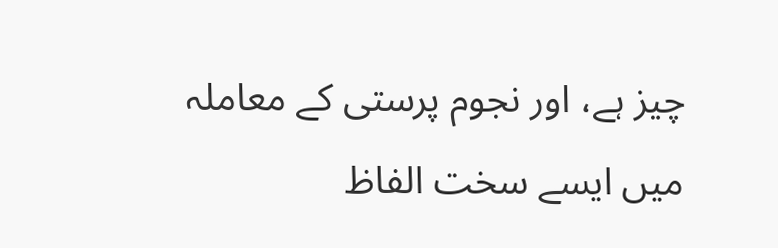چیز ہے، اور نجوم پرستی کے معاملہ میں ایسے سخت الفاظ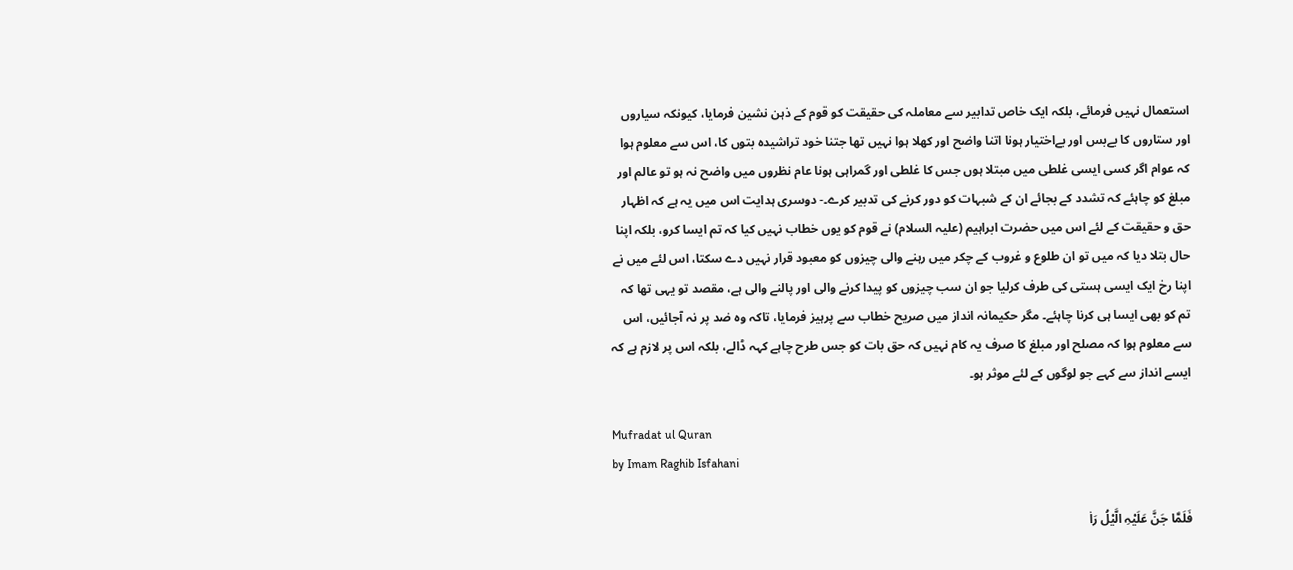استعمال نہیں فرمائے، بلکہ ایک خاص تدابیر سے معاملہ کی حقیقت کو قوم کے ذہن نشین فرمایا، کیونکہ سیاروں اور ستاروں کا بےبس اور بےاختیار ہونا اتنا واضح اور کھلا ہوا نہیں تھا جتنا خود تراشیدہ بتوں کا، اس سے معلوم ہوا کہ عوام اگر کسی ایسی غلطی میں مبتلا ہوں جس کا غلطی اور گمراہی ہونا عام نظروں میں واضح نہ ہو تو عالم اور مبلغ کو چاہئے کہ تشدد کے بجائے ان کے شبہات کو دور کرنے کی تدبیر کرے۔- دوسری ہدایت اس میں یہ ہے کہ اظہار حق و حقیقت کے لئے اس میں حضرت ابراہیم (علیہ السلام) نے قوم کو یوں خطاب نہیں کیا کہ تم ایسا کرو، بلکہ اپنا حال بتلا دیا کہ میں تو ان طلوع و غروب کے چکر میں رہنے والی چیزوں کو معبود قرار نہیں دے سکتا، اس لئے میں نے اپنا رخ ایک ایسی ہستی کی طرف کرلیا جو ان سب چیزوں کو پیدا کرنے والی اور پالنے والی ہے، مقصد تو یہی تھا کہ تم کو بھی ایسا ہی کرنا چاہئے۔ مگر حکیمانہ انداز میں صریح خطاب سے پرہیز فرمایا، تاکہ وہ ضد پر نہ آجائیں، اس سے معلوم ہوا کہ مصلح اور مبلغ کا صرف یہ کام نہیں کہ حق بات کو جس طرح چاہے کہہ ڈالے، بلکہ اس پر لازم ہے کہ ایسے انداز سے کہے جو لوگوں کے لئے موثر ہو۔

Mufradat ul Quran
by Imam Raghib Isfahani

فَلَمَّا جَنَّ عَلَيْہِ الَّيْلُ رَاٰ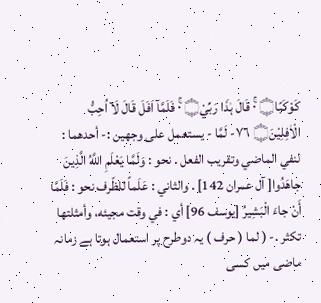كَوْكَبًا۝ ٠ۚ قَالَ ہٰذَا رَبِّيْ۝ ٠ۚ فَلَمَّآ اَفَلَ قَالَ لَآ اُحِبُّ الْاٰفِلِيْنَ۝ ٧٦- لَمَّا - يستعمل علی وجهين :- أحدهما : لنفي الماضي وتقریب الفعل . نحو : وَلَمَّا يَعْلَمِ اللَّهُ الَّذِينَ جاهَدُوا[ آل عمران 142] . والثاني : عَلَماً للظّرف نحو : فَلَمَّا أَنْ جاءَ الْبَشِيرُ [يوسف 96] أي : في وقت مجيئه، وأمثلتها تکثر .- ( لما ( حرف ) یہ دوطرح پر استعمال ہوتا ہے زمانہ ماضی میں کسی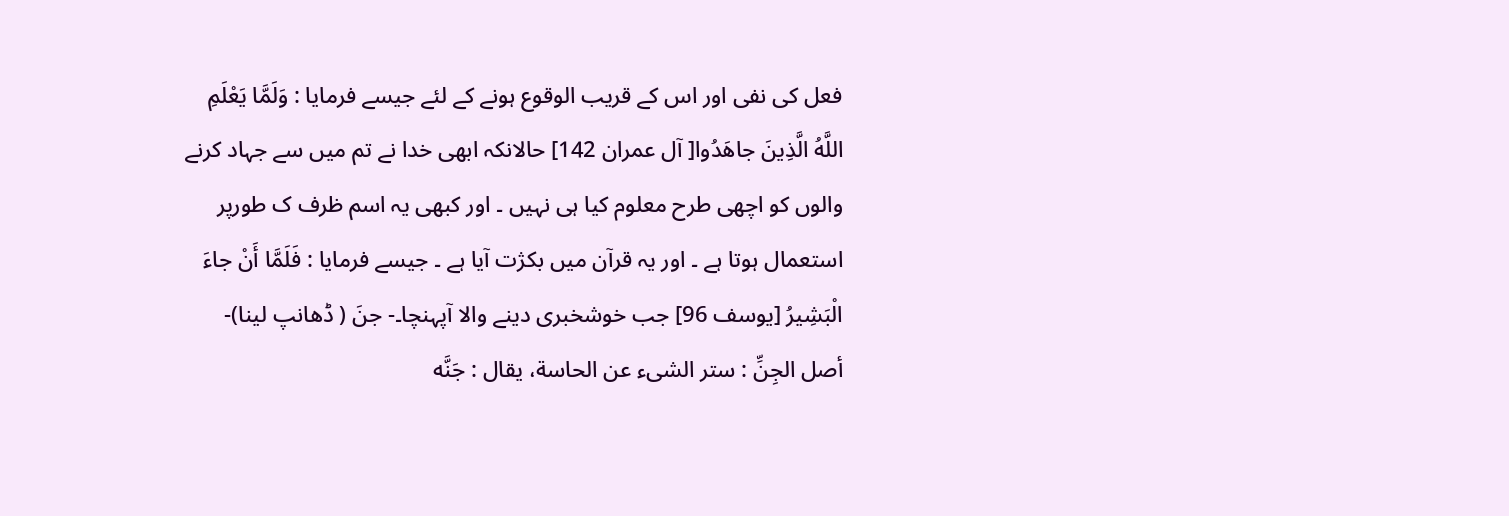فعل کی نفی اور اس کے قریب الوقوع ہونے کے لئے جیسے فرمایا : وَلَمَّا يَعْلَمِ اللَّهُ الَّذِينَ جاهَدُوا[ آل عمران 142] حالانکہ ابھی خدا نے تم میں سے جہاد کرنے والوں کو اچھی طرح معلوم کیا ہی نہیں ۔ اور کبھی یہ اسم ظرف ک طورپر استعمال ہوتا ہے ۔ اور یہ قرآن میں بکژت آیا ہے ۔ جیسے فرمایا : فَلَمَّا أَنْ جاءَ الْبَشِيرُ [يوسف 96] جب خوشخبری دینے والا آپہنچا۔- جنَ ( ڈهانپ لينا)- أصل الجِنِّ : ستر الشیء عن الحاسة، يقال : جَنَّه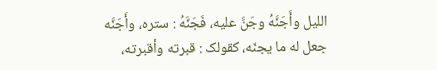اللیل وأَجَنَّهُ وجَنَّ عليه، فَجَنَّهُ : ستره، وأَجَنَّه جعل له ما يجنّه، کقولک : قبرته وأقبرته،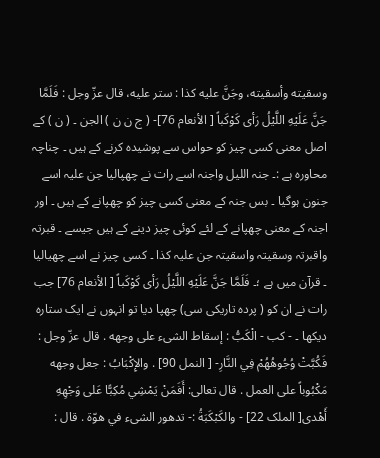وسقیته وأسقیته، وجَنَّ عليه كذا : ستر عليه، قال عزّ وجل : فَلَمَّا جَنَّ عَلَيْهِ اللَّيْلُ رَأى كَوْكَباً [ الأنعام 76]- ( ج ن ن ) الجن ۔ ( ن ) کے اصل معنی کسی چیز کو حواس سے پوشیدہ کرنے کے ہیں ۔ چناچہ محاورہ ہے :۔ جنہ اللیل واجنہ اسے رات نے چھپالیا جن علیہ اسے جنون ہوگیا ۔ بس جنہ کے معنی کسی چیز کو چھپانے کے ہیں ۔ اور اجنہ کے معنی چھپانے کے لئے کوئی چیز دینے کے ہیں جیسے ۔ قبرتہ واقبرتہ وسقیتہ واسقیتہ جن علیہ کذا ۔ کسی چیز نے اسے چھیالیا ۔ قرآن میں ہے ؛۔ فَلَمَّا جَنَّ عَلَيْهِ اللَّيْلُ رَأى كَوْكَباً [ الأنعام 76] جب رات نے ان کو ( پردہ تاریکی سی) چھپا دیا تو انہوں نے ایک ستارہ دیکھا ۔ - كب - الْكَبُّ : إسقاط الشیء علی وجهه . قال عزّ وجل : فَكُبَّتْ وُجُوهُهُمْ فِي النَّارِ- [ النمل 90] . والإِكْبَابُ : جعل وجهه مَكْبُوباً علی العمل . قال تعالی: أَفَمَنْ يَمْشِي مُكِبًّا عَلى وَجْهِهِ أَهْدى[ الملک 22] - والکَبْكَبَةُ :- تدهور الشیء في هوّة . قال :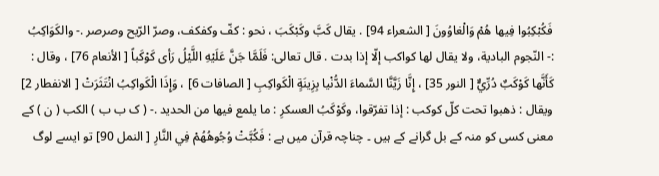فَكُبْكِبُوا فِيها هُمْ وَالْغاوُونَ [ الشعراء 94] . يقال كَبَّ وكَبْكَبَ ، نحو : كفّ وكفكف، وصرّ الرّيح وصرصر .- والکَوَاكِبُ :- النّجوم البادية، ولا يقال لها كواکب إلّا إذا بدت . قال تعالی: فَلَمَّا جَنَّ عَلَيْهِ اللَّيْلُ رَأى كَوْكَباً [ الأنعام 76] ، وقال : كَأَنَّها كَوْكَبٌ دُرِّيٌّ [ النور 35] ، إِنَّا زَيَّنَّا السَّماءَ الدُّنْيا بِزِينَةٍ الْكَواكِبِ [ الصافات 6] ، وَإِذَا الْكَواكِبُ انْتَثَرَتْ [ الانفطار 2] ويقال : ذهبوا تحت کلّ كوكب : إذا تفرّقوا، وكَوْكَبُ العسکرِ : ما يلمع فيها من الحدید .- ( ک ب ب ) الکب ( ن ) کے معنی کسی کو منہ کے بل گرانے کے ہیں ۔ چناچہ قرآن میں ہے : فَكُبَّتْ وُجُوهُهُمْ فِي النَّارِ [ النمل 90] تو ایسے لوگ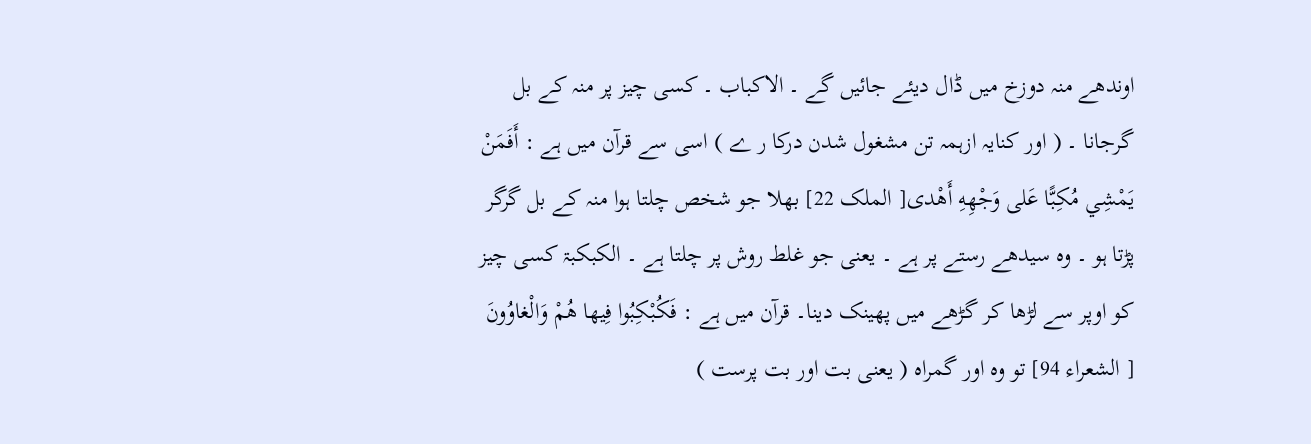اوندھے منہ دوزخ میں ڈال دیئے جائیں گے ۔ الاکباب ۔ کسی چیز پر منہ کے بل گرجانا ۔ ( اور کنایہ ازہمہ تن مشغول شدن درکا ر ے ) اسی سے قرآن میں ہے : أَفَمَنْ يَمْشِي مُكِبًّا عَلى وَجْهِهِ أَهْدى[ الملک 22] بھلا جو شخص چلتا ہوا منہ کے بل گرگر پڑتا ہو ۔ وہ سیدھے رستے پر ہے ۔ یعنی جو غلط روش پر چلتا ہے ۔ الکبکبۃ کسی چیز کو اوپر سے لڑھا کر گڑھے میں پھینک دینا۔ قرآن میں ہے : فَكُبْكِبُوا فِيها هُمْ وَالْغاوُونَ [ الشعراء 94] تو وہ اور گمراہ ( یعنی بت اور بت پرست )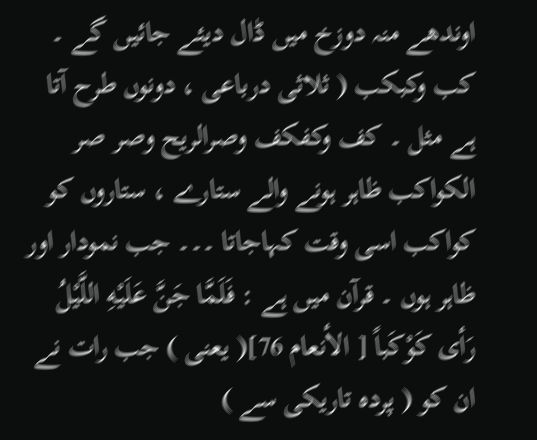اوندھے منہ دوزخ میں ڈال دیئے جائیں گے ۔ کب وکبکب ( ثلاثی درباعی ، دونوں طرح آتا ہے مثل ۔ کف وکفکف وصرالریح وصر صر الکواکب ظاہر ہونے والے ستارے ، ستاروں کو کواکب اسی وقت کہاجاتا ۔۔۔ جب نمودار اور ظاہر ہوں ۔ قرآن میں ہے : فَلَمَّا جَنَّ عَلَيْهِ اللَّيْلُ رَأى كَوْكَباً [ الأنعام 76]( یعنی ) جب رات نے ان کو ( پردہ تاریکی سے )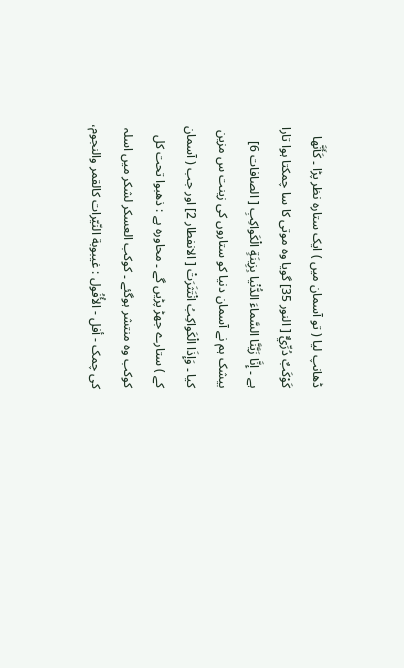ڈھانپ لیا ( تو آسمان میں ) ایک ستارہ نظر پڑا ۔ كَأَنَّها كَوْكَبٌ دُرِّيٌّ [ النور 35] گویا وہ موتی کا سا چمکتا ہوا تارا ہے ۔ إِنَّا زَيَّنَّا السَّماءَ الدُّنْيا بِزِينَةٍ الْكَواكِبِ [ الصافات 6] بیشک ہم نے آسمان دنیا کو ستاروں کی زینت س مزین کیا ۔ وَإِذَا الْكَواكِبُ انْتَثَرَتْ [ الانفطار 2] اور جب ( آسمان کے ) ستارے جھڑ پڑیں گے ۔ محاورہ ہے : ذھبوا تحت کل کوکب وہ منتشر ہوگئے ۔ کوکب العسکر لشکر میں اسلہ کی چمک - أفل - الأُفُول : غيبوبة النّيّرات کالقمر والنجوم،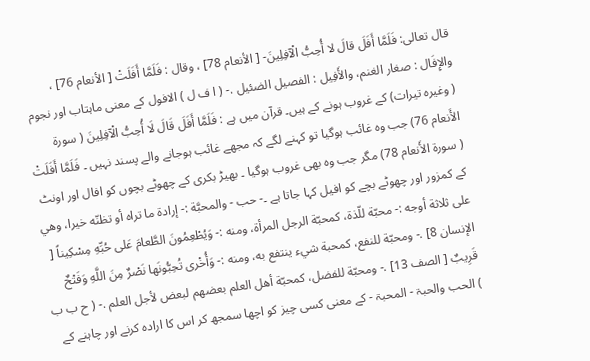قال تعالی: فَلَمَّا أَفَلَ قالَ لا أُحِبُّ الْآفِلِينَ- [ الأنعام 78] ، وقال : فَلَمَّا أَفَلَتْ [ الأنعام 76] ، والإِفَال : صغار الغنم، والأَفِيل : الفصیل الضئيل .- ( ا ف ل ) الافول کے معنی ماہتاب اور نجوم ( وغیرہ تیرات) کے غروب ہونے کے ہیں۔ قرآن میں ہے : فَلَمَّا أَفَلَ قَالَ لَا أُحِبُّ الْآفِلِينَ ( سورة الأَنعام 76) جب وہ غائب ہوگیا تو کہنے لگے کہ مجھے غائب ہوجانے والے پسند نہیں ۔ فَلَمَّا أَفَلَتْ ( سورة الأَنعام 78) مگر جب وہ بھی غروب ہوگیا ۔ بھیڑ بکری کے چھوٹے بچوں کو افال اور اونٹ کے کمزور اور چھوٹے بچے کو افیل کہا جاتا ہے ۔- حب - والمحبَّة :- إرادة ما تراه أو تظنّه خيرا، وهي علی ثلاثة أوجه :- محبّة للّذة، کمحبّة الرجل المرأة، ومنه :- وَيُطْعِمُونَ الطَّعامَ عَلى حُبِّهِ مِسْكِيناً [ الإنسان 8] .- ومحبّة للنفع، کمحبة شيء ينتفع به، ومنه :- وَأُخْرى تُحِبُّونَها نَصْرٌ مِنَ اللَّهِ وَفَتْحٌ قَرِيبٌ [ الصف 13] .- ومحبّة للفضل، کمحبّة أهل العلم بعضهم لبعض لأجل العلم .- ( ح ب ب ) الحب والحبۃ - المحبۃ - کے معنی کسی چیز کو اچھا سمجھ کر اس کا ارادہ کرنے اور چاہنے کے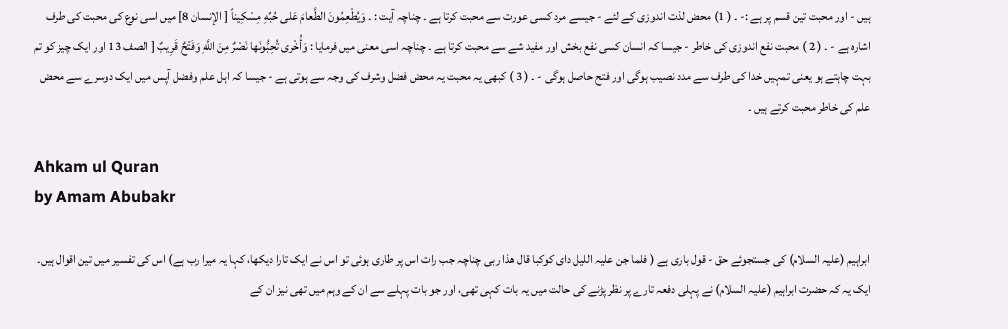ہیں - اور محبت تین قسم پر ہے :- ۔ ( 1) محض لذت اندوزی کے لئے - جیسے مرد کسی عورت سے محبت کرتا ہے ۔ چناچہ آیت : ۔ وَيُطْعِمُونَ الطَّعامَ عَلى حُبِّهِ مِسْكِيناً [ الإنسان 8] میں اسی نوع کی محبت کی طرف اشارہ ہے - ۔ ( 2 ) محبت نفع اندوزی کی خاطر - جیسا کہ انسان کسی نفع بخش اور مفید شے سے محبت کرتا ہے ۔ چناچہ اسی معنی میں فرمایا : وَأُخْرى تُحِبُّونَها نَصْرٌ مِنَ اللَّهِ وَفَتْحٌ قَرِيبٌ [ الصف 13 اور ایک چیز کو تم بہت چاہتے ہو یعنی تمہیں خدا کی طرف سے مدد نصیب ہوگی اور فتح حاصل ہوگی - ۔ ( 3 ) کبھی یہ محبت یہ محض فضل وشرف کی وجہ سے ہوتی ہے - جیسا کہ اہل علم وفضل آپس میں ایک دوسرے سے محض علم کی خاطر محبت کرتے ہیں ۔

Ahkam ul Quran
by Amam Abubakr

ابراہیم (علیہ السلام) کی جستجوئے حق - قول باری ہے ( فلما جن علیہ اللیل دای کوکبا قال ھذا ربی چناچہ جب رات اس پر طاری ہوئی تو اس نے ایک تارا دیکھا، کہا یہ میرا رب ہے) اس کی تفسیر میں تین اقوال ہیں۔ ایک یہ کہ حضرت ابراہیم (علیہ السلام) نے پہلی دفعہ تارے پر نظر پڑنے کی حالت میں یہ بات کہی تھی، اور جو بات پہلے سے ان کے وہم میں تھی نیز ان کے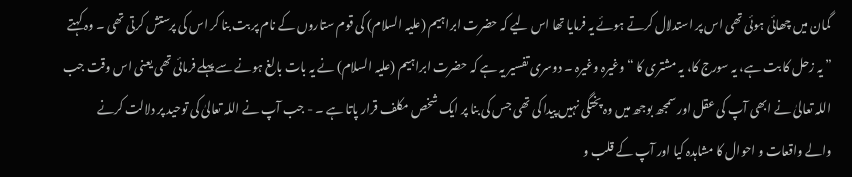گمان میں چھائی ہوئی تھی اس پر استدلال کرتے ہوئے یہ فرمایا تھا اس لیے کہ حضرت ابراہیم (علیہ السلام) کی قوم ستاروں کے نام پر بت بنا کر اس کی پرستش کرتی تھی ۔ وہ کہتے ” یہ زحل کا بت ہے، یہ سورج کا، یہ مشتری کا “ وغیرہ وغیرہ ۔ دوسری تفسیر یہ ہے کہ حضرت ابراہیم (علیہ السلام) نے یہ بات بالغ ہونے سے پہلے فرمائی تھی یعنی اس وقت جب اللہ تعالیٰ نے ابھی آپ کی عقل اور سمجھ بوجھ میں وہ پختگی نہیں پیدا کی تھی جس کی بنا پر ایک شخص مکلف قرار پاتا ہے ۔ - جب آپ نے اللہ تعالیٰ کی توحید پر دلالت کرنے والے واقعات و احوال کا مشاہدہ کیا اور آپ کے قلب و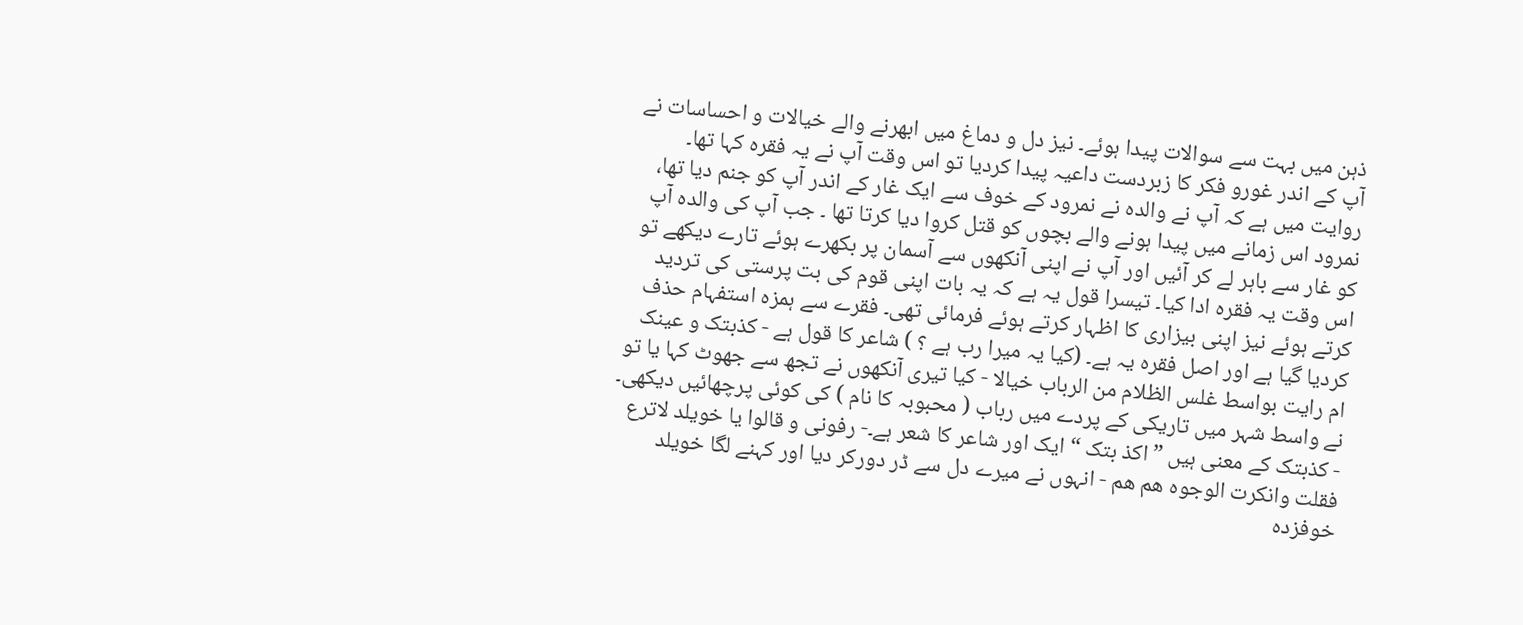ذہن میں بہت سے سوالات پیدا ہوئے۔ نیز دل و دماغ میں ابھرنے والے خیالات و احساسات نے آپ کے اندر غورو فکر کا زبردست داعیہ پیدا کردیا تو اس وقت آپ نے یہ فقرہ کہا تھا۔ روایت میں ہے کہ آپ نے والدہ نے نمرود کے خوف سے ایک غار کے اندر آپ کو جنم دیا تھا، نمرود اس زمانے میں پیدا ہونے والے بچوں کو قتل کروا دیا کرتا تھا ۔ جب آپ کی والدہ آپ کو غار سے باہر لے کر آئیں اور آپ نے اپنی آنکھوں سے آسمان پر بکھرے ہوئے تارے دیکھے تو اس وقت یہ فقرہ ادا کیا۔ تیسرا قول یہ ہے کہ یہ بات اپنی قوم کی بت پرستی کی تردید کرتے ہوئے نیز اپنی بیزاری کا اظہار کرتے ہوئے فرمائی تھی۔ فقرے سے ہمزہ استفہام حذف کردیا گیا ہے اور اصل فقرہ یہ ہے۔ (کیا یہ میرا رب ہے ؟ ) شاعر کا قول ہے - کذبتک و عینک ام رایت بواسط غلس الظلام من الرباب خیالا - کیا تیری آنکھوں نے تجھ سے جھوٹ کہا یا تو نے واسط شہر میں تاریکی کے پردے میں رباب ( محبوبہ کا نام ) کی کوئی پرچھائیں دیکھی۔ - کذبتک کے معنی ہیں ” اکذ بتک “ ایک اور شاعر کا شعر ہے۔- رفونی و قالوا یا خویلد لاترع فقلت وانکرت الوجوہ ھم ھم - انہوں نے میرے دل سے ڈر دورکر دیا اور کہنے لگا خویلد خوفزدہ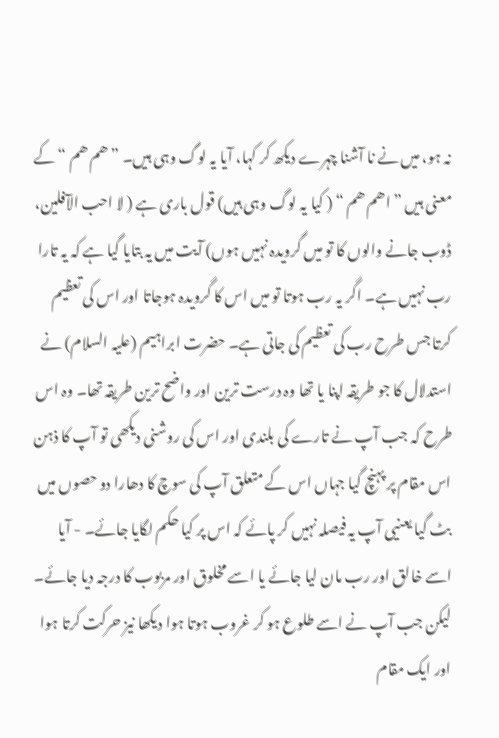نہ ہو، میں نے نا آشنا چہرے دیکھ کر کہا، آیا یہ لوگ وہی ہیں۔ ” ھم ھم “ کے معنی ہیں ” اھم ھم “ ( کیا یہ لوگ وہی ہیں) قول باری ہے ( لا احب الآفلین، ڈوب جانے والوں کا تو میں گرویدہ نہیں ہوں) آیت میں یہ بتایا گیا ہے کہ یہ تارا رب نہیں ہے۔ اگر یہ رب ہوتا تو میں اس کا گرویدہ ہوجاتا اور اس کی تعظیم کرتا جس طرح رب کی تعظیم کی جاتی ہے۔ حضرت ابراہیم (علیہ السلام) نے استدلال کا جو طریقہ اپنا یا تھا وہ درست ترین اور واضح ترین طریقہ تھا۔ وہ اس طرح کہ جب آپ نے تارے کی بلندی اور اس کی روشنی دیکھی تو آپ کا ذہن اس مقام پر پہنچ گیا جہاں اس کے متعلق آپ کی سوچ کا دھارا دو حصوں میں بٹ گیا یعنیی آپ یہ فیصلہ نہیں کر پائے کہ اس پر کیا حکم لگایا جائے۔ - آیا اسے خالق اور رب مان لیا جائے یا اسے مخلوق اور مربوب کا درجہ دیا جائے۔ لیکن جب آپ نے اسے طلوع ہو کر غروب ہوتا ہوا دیکھا نیز حرکت کرتا ہوا اور ایک مقام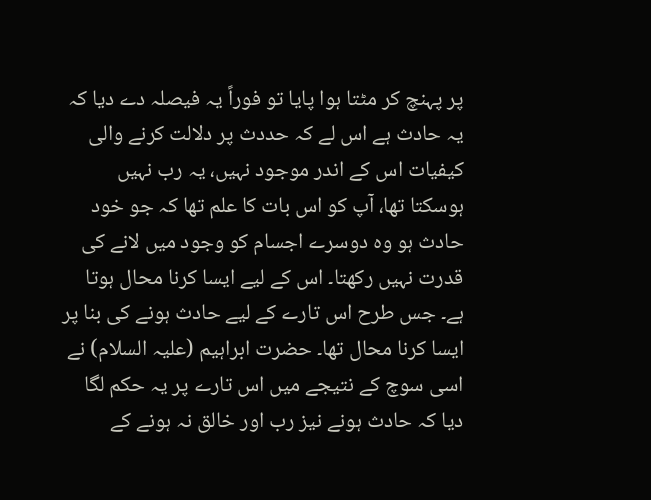پر پہنچ کر مٹتا ہوا پایا تو فوراً یہ فیصلہ دے دیا کہ یہ حادث ہے اس لے کہ حددث پر دلالت کرنے والی کیفیات اس کے اندر موجود نہیں، یہ رب نہیں ہوسکتا تھا، آپ کو اس بات کا علم تھا کہ جو خود حادث ہو وہ دوسرے اجسام کو وجود میں لانے کی قدرت نہیں رکھتا۔ اس کے لیے ایسا کرنا محال ہوتا ہے۔ جس طرح اس تارے کے لیے حادث ہونے کی بنا پر ایسا کرنا محال تھا۔ حضرت ابراہیم (علیہ السلام) نے اسی سوچ کے نتیجے میں اس تارے پر یہ حکم لگا دیا کہ حادث ہونے نیز رب اور خالق نہ ہونے کے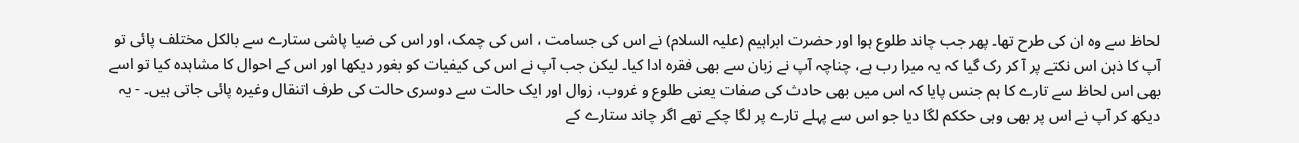لحاظ سے وہ ان کی طرح تھا۔ پھر جب چاند طلوع ہوا اور حضرت ابراہیم (علیہ السلام) نے اس کی جسامت ، اس کی چمک، اور اس کی ضیا پاشی ستارے سے بالکل مختلف پائی تو آپ کا ذہن اس نکتے پر آ کر رک گیا کہ یہ میرا رب ہے، چناچہ آپ نے زبان سے بھی فقرہ ادا کیا۔ لیکن جب آپ نے اس کی کیفیات کو بغور دیکھا اور اس کے احوال کا مشاہدہ کیا تو اسے بھی اس لحاظ سے تارے کا ہم جنس پایا کہ اس میں بھی حادث کی صفات یعنی طلوع و غروب، زوال اور ایک حالت سے دوسری حالت کی طرف اتنقال وغیرہ پائی جاتی ہیں۔ - یہ دیکھ کر آپ نے اس پر بھی وہی حککم لگا دیا جو اس سے پہلے تارے پر لگا چکے تھے اگر چاند ستارے کے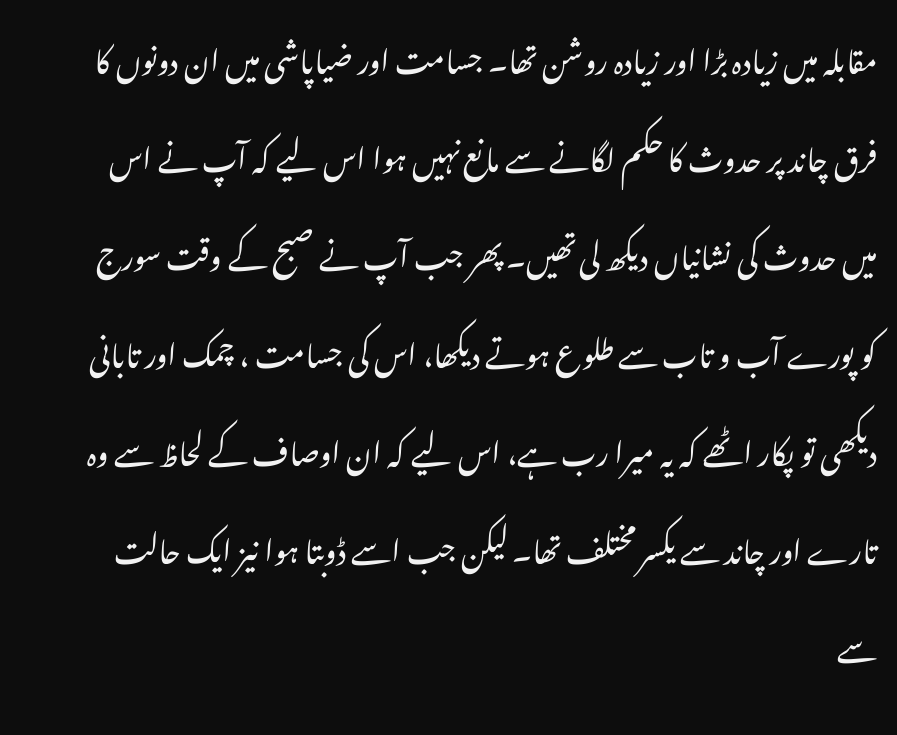مقابلہ میں زیادہ بڑا اور زیادہ روشن تھا۔ جسامت اور ضیاپاشی میں ان دونوں کا فرق چاند پر حدوث کا حکم لگانے سے مانع نہیں ہوا اس لیے کہ آپ نے اس میں حدوث کی نشانیاں دیکھ لی تھیں۔ پھر جب آپ نے صبح کے وقت سورج کو پورے آب و تاب سے طلوع ہوتے دیکھا، اس کی جسامت ، چمک اور تابانی دیکھی تو پکار اٹھے کہ یہ میرا رب ہے، اس لیے کہ ان اوصاف کے لحاظ سے وہ تارے اور چاند سے یکسر مختلف تھا۔ لیکن جب اسے ڈوبتا ہوا نیز ایک حالت سے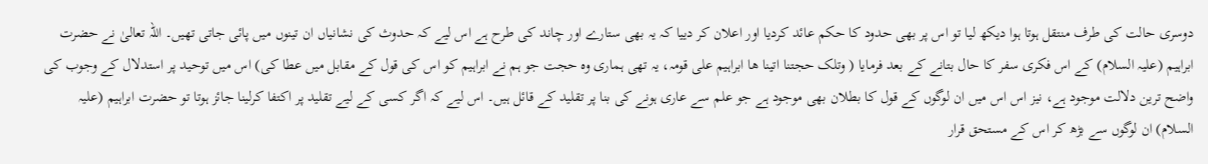دوسری حالت کی طرف منتقل ہوتا ہوا دیکھ لیا تو اس پر بھی حدود کا حکم عائد کردیا اور اعلان کر دییا کہ یہ بھی ستارے اور چاند کی طرح ہے اس لیے کہ حدوث کی نشانیاں ان تینوں میں پائی جاتی تھیں۔ اللہ تعالیٰ نے حضرت ابراہیم (علیہ السلام) کے اس فکری سفر کا حال بتانے کے بعد فرمایا ( وتلک حجتنا اتینا ھا ابراہیم علی قومہ، یہ تھی ہماری وہ حجت جو ہم نے ابراہیم کو اس کی قول کے مقابل میں عطا کی) اس میں توحید پر استدلال کے وجوب کی واضح ترین دلالت موجود ہے، نیز اس اس میں ان لوگوں کے قول کا بطلان بھی موجود ہے جو علم سے عاری ہونے کی بنا پر تقلید کے قائل ہیں۔ اس لیے کہ اگر کسی کے لیے تقلید پر اکتفا کرلینا جائز ہوتا تو حضرت ابراہیم (علیہ السلام) ان لوگوں سے بڑھ کر اس کے مستحق قرار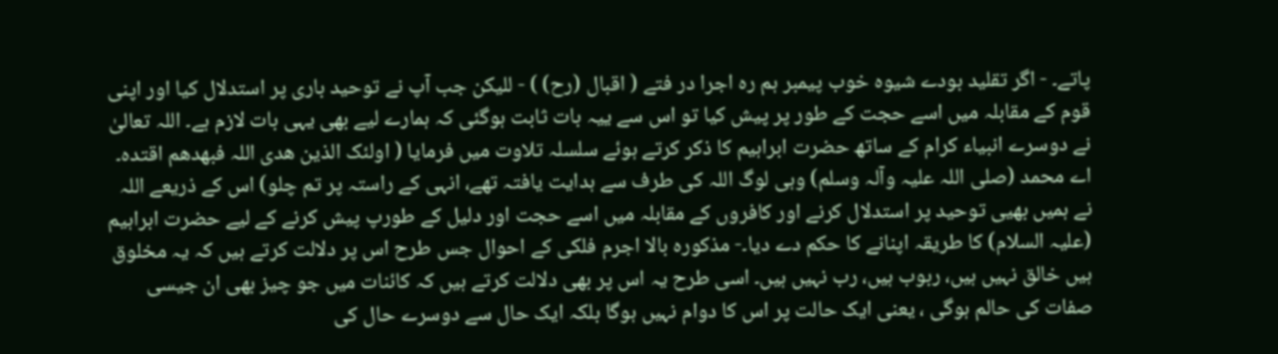پاتے۔ - اگر تقلید بودے شیوہ خوب پیمبر ہم رہ اجرا در فتے ( اقبال (رح) ) - للیکن جب آپ نے توحید باری پر استدلال کیا اور اپنی قوم کے مقابلہ میں اسے حجت کے طور پر پیش کیا تو اس سے ییہ بات ثابت ہوگئی کہ ہمارے لیے بھی یہی بات لازم ہے۔ اللہ تعالیٰ نے دوسرے انبیاء کرام کے ساتھ حضرت ابراہیم کا ذکر کرتے ہوئے سلسلہ تلاوت میں فرمایا ( اولئک الذین ھدی اللہ فبھدھم اقتدہ۔ اے محمد (صلی اللہ علیہ وآلہ وسلم) وہی لوگ اللہ کی طرف سے ہدایت یافتہ تھے، انہی کے راستہ پر تم چلو) اس کے ذریعے اللہ نے ہمیں بھیی توحید پر استدلال کرنے اور کافروں کے مقابلہ میں اسے حجت اور دلیل کے طورپ پیش کرنے کے لیے حضرت ابراہیم (علیہ السلام) کا طریقہ اپنانے کا حکم دے دیا۔- مذکورہ بالا اجرم فلکی کے احوال جس طرح اس پر دلالت کرتے ہیں کہ یہ مخلوق ہیں خالق نہیں ہیں، ربوب ہیں، رب نہیں ہیں۔ اسی طرح یہ اس پر بھی دلالت کرتے ہیں کہ کائنات میں جو چیز بھی ان جیسی صفات کی حالم ہوگی ، یعنی ایک حالت پر اس کا دوام نہیں ہوگا بلکہ ایک حال سے دوسرے حال کی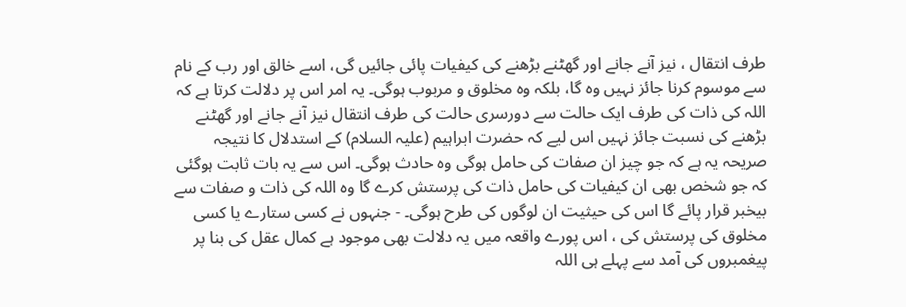طرف انتقال ، نیز آنے جانے اور گھٹنے بڑھنے کی کیفیات پائی جائیں گی، اسے خالق اور رب کے نام سے موسوم کرنا جائز نہیں وہ گا، بلکہ وہ مخلوق و مربوب ہوگی۔ یہ امر اس پر دلالت کرتا ہے کہ اللہ کی ذات کی طرف ایک حالت سے دورسری حالت کی طرف انتقال نیز آنے جانے اور گھٹنے بڑھنے کی نسبت جائز نہیں اس لیے کہ حضرت ابراہیم (علیہ السلام) کے استدلال کا نتیجہ صریحہ یہ ہے کہ جو چیز ان صفات کی حامل ہوگی وہ حادث ہوگی۔ اس سے یہ بات ثابت ہوگئی کہ جو شخص بھی ان کیفیات کی حامل ذات کی پرستش کرے گا وہ اللہ کی ذات و صفات سے بیخبر قرار پائے گا اس کی حیثیت ان لوگوں کی طرح ہوگی۔ - جنہوں نے کسی ستارے یا کسی مخلوق کی پرستش کی ، اس پورے واقعہ میں یہ دلالت بھی موجود ہے کمال عقل کی بنا پر پیغمبروں کی آمد سے پہلے ہی اللہ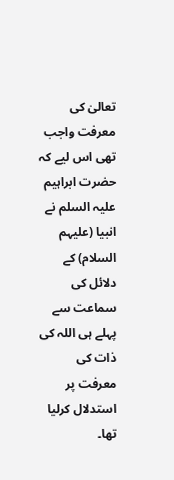تعالیٰ کی معرفت واجب تھی اس لیے کہ حضرت ابراہیم علیہ السلم نے انبیا (علیہم السلام) کے دلائل کی سماعت سے پہلے ہی اللہ کی ذات کی معرفت پر استدلال کرلیا تھا۔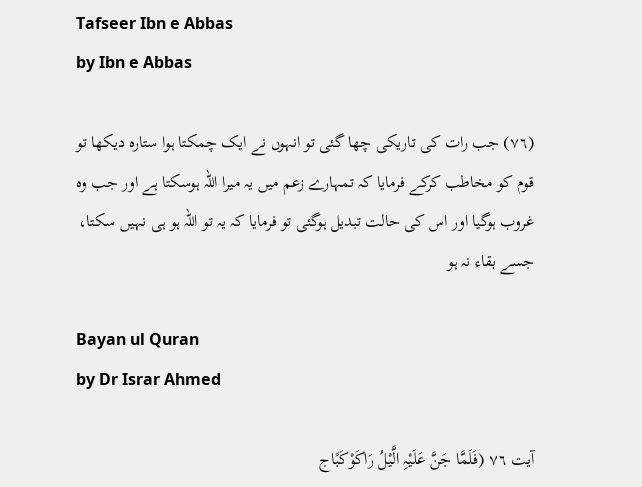Tafseer Ibn e Abbas
by Ibn e Abbas

(٧٦) جب رات کی تاریکی چھا گئی تو انہوں نے ایک چمکتا ہوا ستارہ دیکھا تو قوم کو مخاطب کرکے فرمایا کہ تمہارے زعم میں یہ میرا اللہ ہوسکتا ہے اور جب وہ غروب ہوگیا اور اس کی حالت تبدیل ہوگئی تو فرمایا کہ یہ تو اللہ ہو ہی نہیں سکتا، جسے بقاء نہ ہو

Bayan ul Quran
by Dr Israr Ahmed

آیت ٧٦ (فَلَمَّا جَنَّ عَلَیْہِ الَّیْلُ رَاٰکَوْکَبًاج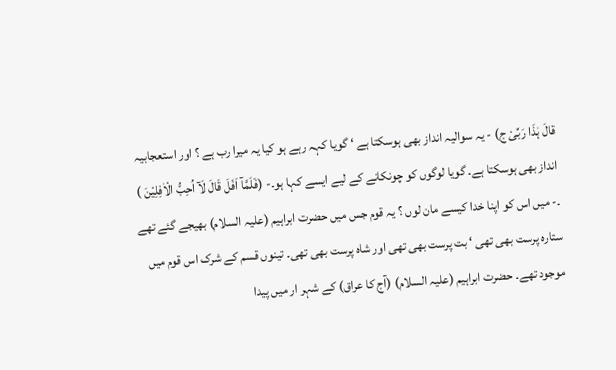قالَ ہٰذَا رَبِّیْ ج) - یہ سوالیہ انداز بھی ہوسکتا ہے ‘ گویا کہہ رہے ہو کیا یہ میرا رب ہے ؟ اور استعجابیہ انداز بھی ہوسکتا ہے۔ گویا لوگوں کو چونکانے کے لیے ایسے کہا ہو۔- (فَلَمَّآ اَفَلَ قَالَ لَآ اُحِبُّ الْاٰفِلِیْنَ ) ۔- میں اس کو اپنا خدا کیسے مان لوں ؟ یہ قوم جس میں حضرت ابراہیم (علیہ السلام) بھیجے گئے تھے ستارہ پرست بھی تھی ‘ بت پرست بھی تھی اور شاہ پرست بھی تھی۔ تینوں قسم کے شرک اس قوم میں موجود تھے۔ حضرت ابراہیم (علیہ السلام) (آج کا عراق) کے شہر ار میں پیدا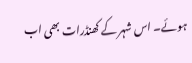ہوئے۔ اس شہر کے کھنڈرات بھی اب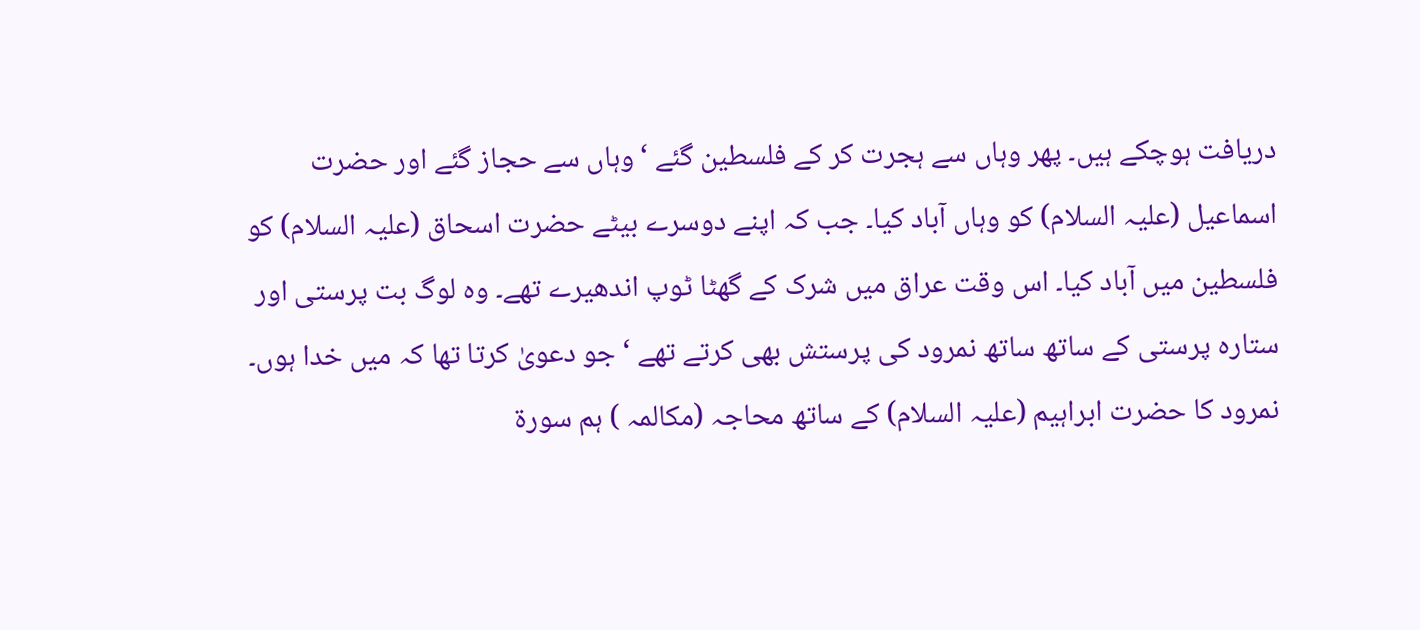دریافت ہوچکے ہیں۔ پھر وہاں سے ہجرت کر کے فلسطین گئے ‘ وہاں سے حجاز گئے اور حضرت اسماعیل (علیہ السلام) کو وہاں آباد کیا۔ جب کہ اپنے دوسرے بیٹے حضرت اسحاق (علیہ السلام) کو فلسطین میں آباد کیا۔ اس وقت عراق میں شرک کے گھٹا ٹوپ اندھیرے تھے۔ وہ لوگ بت پرستی اور ستارہ پرستی کے ساتھ ساتھ نمرود کی پرستش بھی کرتے تھے ‘ جو دعویٰ کرتا تھا کہ میں خدا ہوں۔ نمرود کا حضرت ابراہیم (علیہ السلام) کے ساتھ محاجہ (مکالمہ ) ہم سورة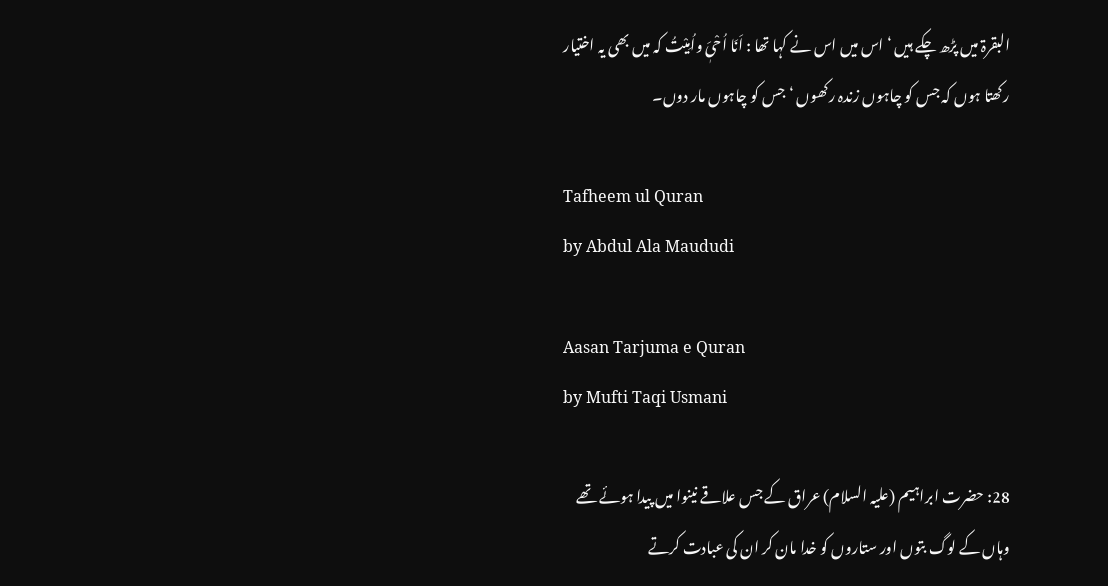البقرۃ میں پڑھ چکے ہیں ‘ اس میں اس نے کہا تھا : اَنَا اُحْیَٖ واُمِیْتُ کہ میں بھی یہ اختیار رکھتا ہوں کہ جس کو چاہوں زندہ رکھوں ‘ جس کو چاہوں مار دوں۔

Tafheem ul Quran
by Abdul Ala Maududi

Aasan Tarjuma e Quran
by Mufti Taqi Usmani

28: حضرت ابراہیم (علیہ السلام) عراق کے جس علاقے نینوا میں پیدا ہوئے تھے وہاں کے لوگ بتوں اور ستاروں کو خدا مان کر ان کی عبادت کرتے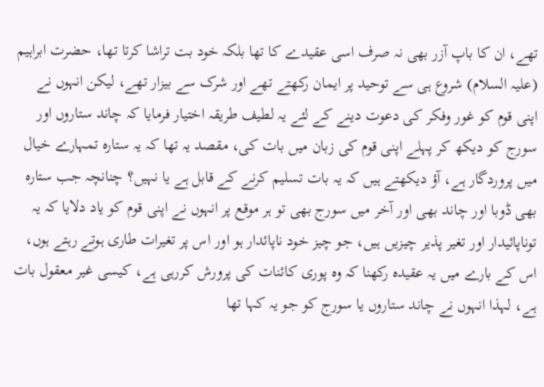تھے، ان کا باپ آزر بھی نہ صرف اسی عقیدے کا تھا بلکہ خود بت تراشا کرتا تھا، حضرت ابراہیم (علیہ السلام) شروع ہی سے توحید پر ایمان رکھتے تھے اور شرک سے بیزار تھے، لیکن انہوں نے اپنی قوم کو غور وفکر کی دعوت دینے کے لئے یہ لطیف طریقہ اختیار فرمایا کہ چاند ستاروں اور سورج کو دیکھ کر پہلے اپنی قوم کی زبان میں بات کی، مقصد یہ تھا کہ یہ ستارہ تمہارے خیال میں پروردگار ہے، آؤ دیکھتے ہیں کہ یہ بات تسلیم کرنے کے قابل ہے یا نہیں؟ چنانچہ جب ستارہ بھی ڈوبا اور چاند بھی اور آخر میں سورج بھی تو ہر موقع پر انہوں نے اپنی قوم کو یاد دلایا کہ یہ توناپائیدار اور تغیر پذیر چیزیں ہیں، جو چیز خود ناپائدار ہو اور اس پر تغیرات طاری ہوتے رہتے ہوں، اس کے بارے میں یہ عقیدہ رکھنا کہ وہ پوری کائنات کی پرورش کررہی ہے، کیسی غیر معقول بات ہے، لہذا انہوں نے چاند ستاروں یا سورج کو جو یہ کہا تھا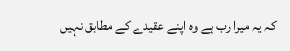کہ یہ میرا رب ہے وہ اپنے عقیدے کے مطابق نہیں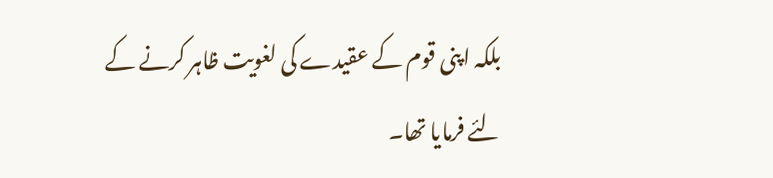بلکہ اپنی قوم کے عقیدے کی لغویت ظاہر کرنے کے لئے فرمایا تھا۔